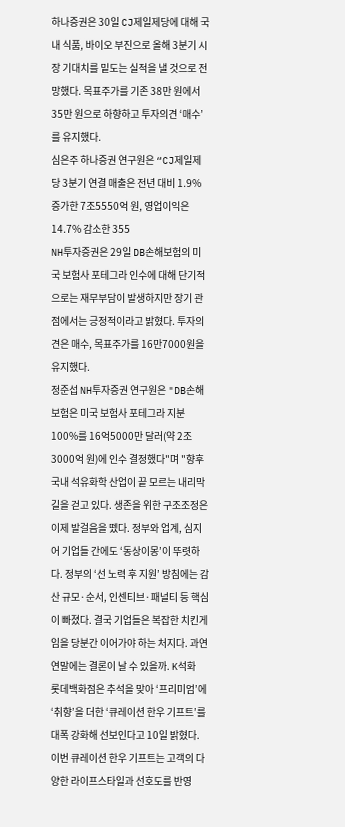하나증권은 30일 CJ제일제당에 대해 국내 식품, 바이오 부진으로 올해 3분기 시장 기대치를 밑도는 실적을 낼 것으로 전망했다. 목표주가를 기존 38만 원에서 35만 원으로 하향하고 투자의견 ‘매수’를 유지했다.
심은주 하나증권 연구원은 “CJ제일제당 3분기 연결 매출은 전년 대비 1.9% 증가한 7조5550억 원, 영업이익은 14.7% 감소한 355
NH투자증권은 29일 DB손해보험의 미국 보험사 포테그라 인수에 대해 단기적으로는 재무부담이 발생하지만 장기 관점에서는 긍정적이라고 밝혔다. 투자의견은 매수, 목표주가를 16만7000원을 유지했다.
정준섭 NH투자증권 연구원은 "DB손해보험은 미국 보험사 포테그라 지분 100%를 16억5000만 달러(약 2조3000억 원)에 인수 결정했다"며 "향후
국내 석유화학 산업이 끝 모르는 내리막길을 걷고 있다. 생존을 위한 구조조정은 이제 발걸음을 뗐다. 정부와 업계, 심지어 기업들 간에도 ‘동상이몽’이 뚜렷하다. 정부의 ‘선 노력 후 지원’ 방침에는 감산 규모·순서, 인센티브·패널티 등 핵심이 빠졌다. 결국 기업들은 복잡한 치킨게임을 당분간 이어가야 하는 처지다. 과연 연말에는 결론이 날 수 있을까. K석화
롯데백화점은 추석을 맞아 ‘프리미엄’에 ‘취향’을 더한 ‘큐레이션 한우 기프트’를 대폭 강화해 선보인다고 10일 밝혔다.
이번 큐레이션 한우 기프트는 고객의 다양한 라이프스타일과 선호도를 반영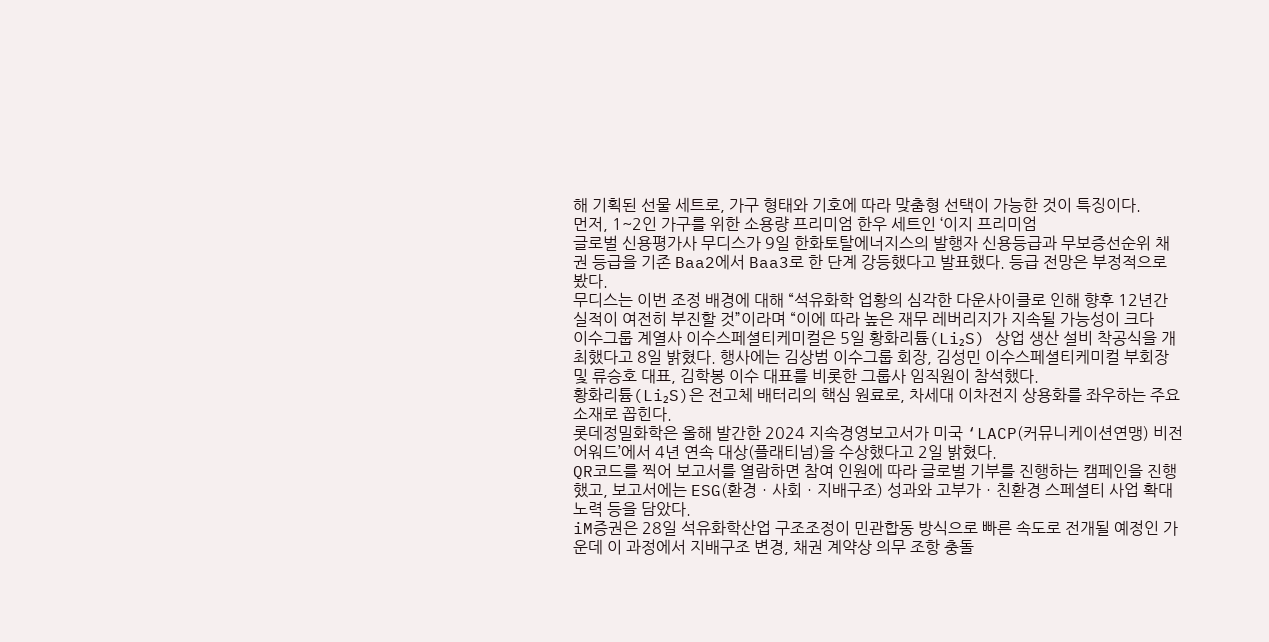해 기획된 선물 세트로, 가구 형태와 기호에 따라 맞춤형 선택이 가능한 것이 특징이다.
먼저, 1~2인 가구를 위한 소용량 프리미엄 한우 세트인 ‘이지 프리미엄
글로벌 신용평가사 무디스가 9일 한화토탈에너지스의 발행자 신용등급과 무보증선순위 채권 등급을 기존 Baa2에서 Baa3로 한 단계 강등했다고 발표했다. 등급 전망은 부정적으로 봤다.
무디스는 이번 조정 배경에 대해 “석유화학 업황의 심각한 다운사이클로 인해 향후 12년간 실적이 여전히 부진할 것”이라며 “이에 따라 높은 재무 레버리지가 지속될 가능성이 크다
이수그룹 계열사 이수스페셜티케미컬은 5일 황화리튬(Li₂S) 상업 생산 설비 착공식을 개최했다고 8일 밝혔다. 행사에는 김상범 이수그룹 회장, 김성민 이수스페셜티케미컬 부회장 및 류승호 대표, 김학봉 이수 대표를 비롯한 그룹사 임직원이 참석했다.
황화리튬(Li₂S)은 전고체 배터리의 핵심 원료로, 차세대 이차전지 상용화를 좌우하는 주요 소재로 꼽힌다.
롯데정밀화학은 올해 발간한 2024 지속경영보고서가 미국 ‘LACP(커뮤니케이션연맹) 비전 어워드’에서 4년 연속 대상(플래티넘)을 수상했다고 2일 밝혔다.
QR코드를 찍어 보고서를 열람하면 참여 인원에 따라 글로벌 기부를 진행하는 캠페인을 진행했고, 보고서에는 ESG(환경ㆍ사회ㆍ지배구조) 성과와 고부가ㆍ친환경 스페셜티 사업 확대 노력 등을 담았다.
iM증권은 28일 석유화학산업 구조조정이 민관합동 방식으로 빠른 속도로 전개될 예정인 가운데 이 과정에서 지배구조 변경, 채권 계약상 의무 조항 충돌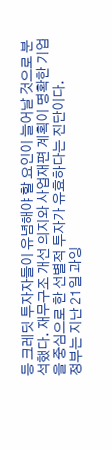등 크레딧 투자자들이 유념해야 할 요인이 늘어날 것으로 분석했다. 재무구조 개선 의지와 사업재편 계획이 명확한 기업을 중심으로 한 선별적 투자가 유효하다는 진단이다.
정부는 지난 21일 과잉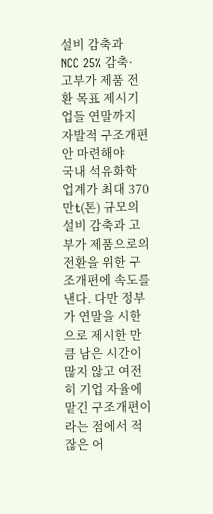설비 감축과
NCC 25% 감축·고부가 제품 전환 목표 제시기업들 연말까지 자발적 구조개편안 마련해야
국내 석유화학 업계가 최대 370만t(톤) 규모의 설비 감축과 고부가 제품으로의 전환을 위한 구조개편에 속도를 낸다. 다만 정부가 연말을 시한으로 제시한 만큼 남은 시간이 많지 않고 여전히 기업 자율에 맡긴 구조개편이라는 점에서 적잖은 어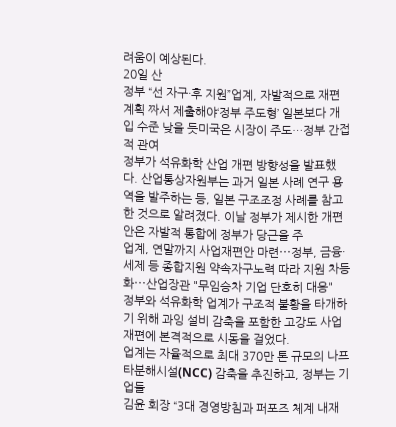려움이 예상된다.
20일 산
정부 “선 자구·후 지원”업계, 자발적으로 재편계획 짜서 제출해야‘정부 주도형’ 일본보다 개입 수준 낮을 듯미국은 시장이 주도…정부 간접적 관여
정부가 석유화학 산업 개편 방향성을 발표했다. 산업통상자원부는 과거 일본 사례 연구 용역을 발주하는 등, 일본 구조조정 사례를 참고한 것으로 알려졌다. 이날 정부가 제시한 개편안은 자발적 통합에 정부가 당근을 주
업계, 연말까지 사업재편안 마련⋯정부, 금융·세제 등 종합지원 약속자구노력 따라 지원 차등화⋯산업장관 "무임승차 기업 단호히 대응"
정부와 석유화학 업계가 구조적 불황을 타개하기 위해 과잉 설비 감축을 포함한 고강도 사업 재편에 본격적으로 시동을 걸었다.
업계는 자율적으로 최대 370만 톤 규모의 나프타분해시설(NCC) 감축을 추진하고, 정부는 기업들
김윤 회장 “3대 경영방침과 퍼포즈 체계 내재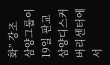화” 강조
삼양그룹이 19일 판교 삼양디스커버리센터에서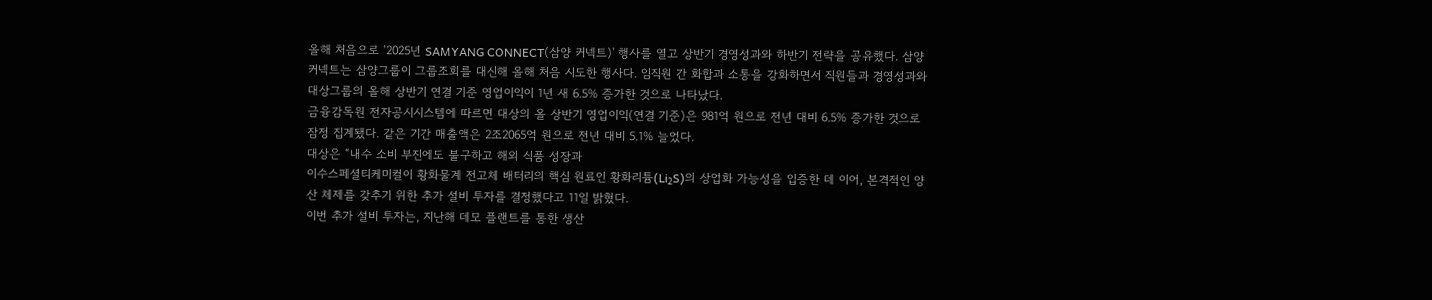올해 처음으로 ‘2025년 SAMYANG CONNECT(삼양 커넥트)' 행사를 열고 상반기 경영성과와 하반기 전략을 공유했다. 삼양 커넥트는 삼양그룹이 그룹조회를 대신해 올해 처음 시도한 행사다. 임직원 간 화합과 소통을 강화하면서 직원들과 경영성과와
대상그룹의 올해 상반기 연결 기준 영업이익이 1년 새 6.5% 증가한 것으로 나타났다.
금융감독원 전자공시시스템에 따르면 대상의 올 상반기 영업이익(연결 기준)은 981억 원으로 전년 대비 6.5% 증가한 것으로 잠정 집계됐다. 같은 기간 매출액은 2조2065억 원으로 전년 대비 5.1% 늘었다.
대상은 “내수 소비 부진에도 불구하고 해외 식품 성장과
이수스페셜티케미컬이 황화물계 전고체 배터리의 핵심 원료인 황화리튬(Li₂S)의 상업화 가능성을 입증한 데 이어, 본격적인 양산 체제를 갖추기 위한 추가 설비 투자를 결정했다고 11일 밝혔다.
이번 추가 설비 투자는, 지난해 데모 플랜트를 통한 생산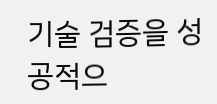기술 검증을 성공적으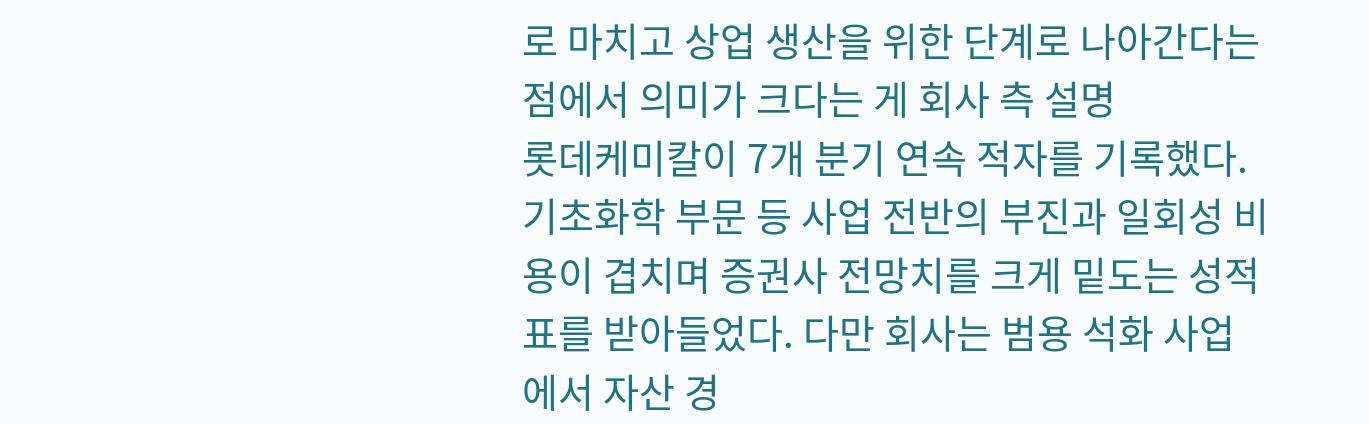로 마치고 상업 생산을 위한 단계로 나아간다는 점에서 의미가 크다는 게 회사 측 설명
롯데케미칼이 7개 분기 연속 적자를 기록했다. 기초화학 부문 등 사업 전반의 부진과 일회성 비용이 겹치며 증권사 전망치를 크게 밑도는 성적표를 받아들었다. 다만 회사는 범용 석화 사업에서 자산 경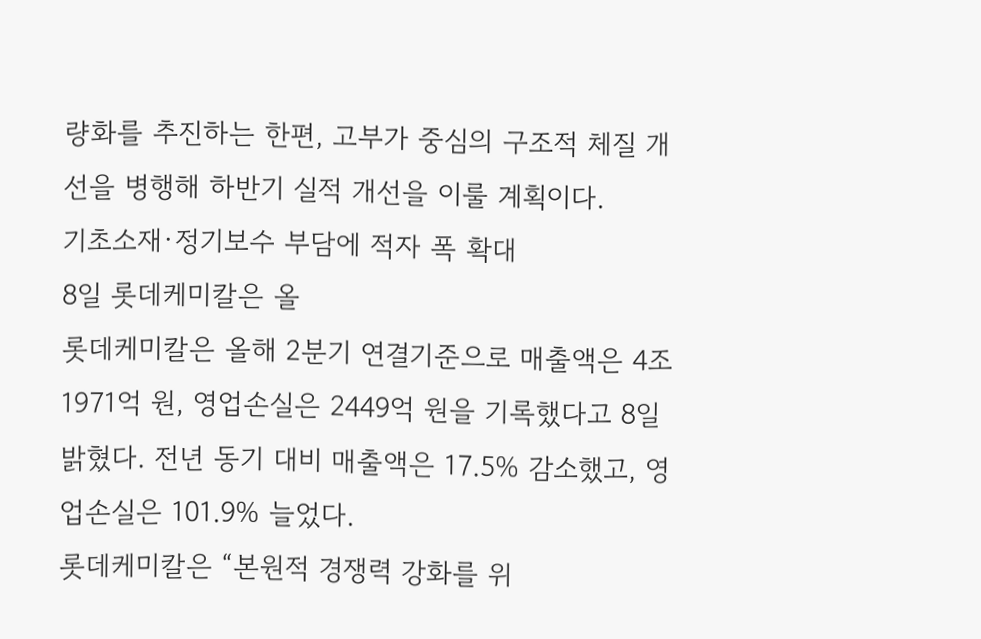량화를 추진하는 한편, 고부가 중심의 구조적 체질 개선을 병행해 하반기 실적 개선을 이룰 계획이다.
기초소재·정기보수 부담에 적자 폭 확대
8일 롯데케미칼은 올
롯데케미칼은 올해 2분기 연결기준으로 매출액은 4조1971억 원, 영업손실은 2449억 원을 기록했다고 8일 밝혔다. 전년 동기 대비 매출액은 17.5% 감소했고, 영업손실은 101.9% 늘었다.
롯데케미칼은 “본원적 경쟁력 강화를 위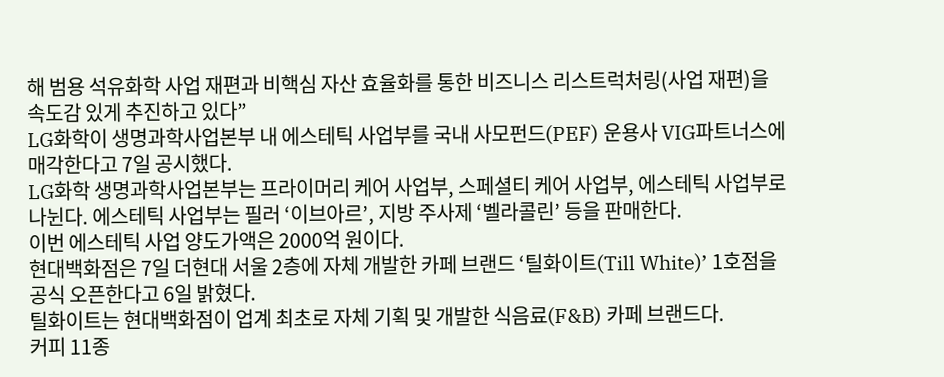해 범용 석유화학 사업 재편과 비핵심 자산 효율화를 통한 비즈니스 리스트럭처링(사업 재편)을 속도감 있게 추진하고 있다”
LG화학이 생명과학사업본부 내 에스테틱 사업부를 국내 사모펀드(PEF) 운용사 VIG파트너스에 매각한다고 7일 공시했다.
LG화학 생명과학사업본부는 프라이머리 케어 사업부, 스페셜티 케어 사업부, 에스테틱 사업부로 나뉜다. 에스테틱 사업부는 필러 ‘이브아르’, 지방 주사제 ‘벨라콜린’ 등을 판매한다.
이번 에스테틱 사업 양도가액은 2000억 원이다.
현대백화점은 7일 더현대 서울 2층에 자체 개발한 카페 브랜드 ‘틸화이트(Till White)’ 1호점을 공식 오픈한다고 6일 밝혔다.
틸화이트는 현대백화점이 업계 최초로 자체 기획 및 개발한 식음료(F&B) 카페 브랜드다.
커피 11종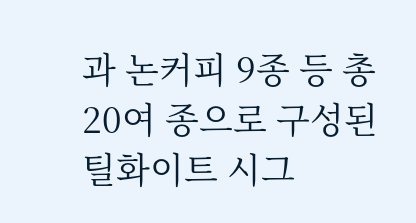과 논커피 9종 등 총 20여 종으로 구성된 틸화이트 시그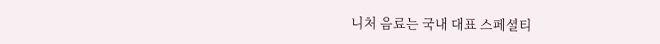니처 음료는 국내 대표 스페셜티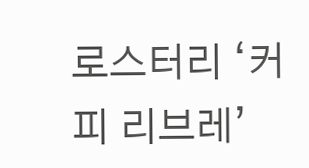로스터리 ‘커피 리브레’